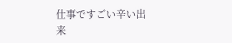仕事ですごい辛い出来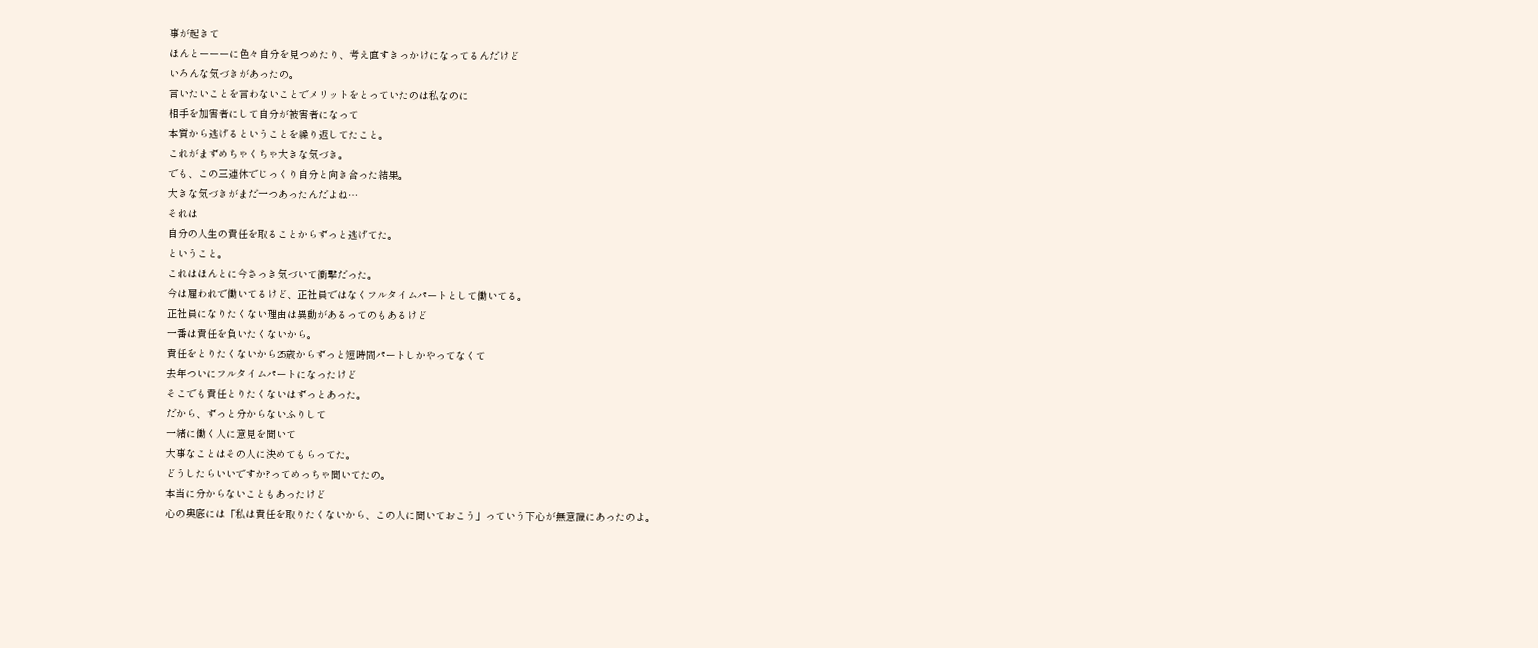事が起きて
ほんとーーーに色々自分を見つめたり、考え直すきっかけになってるんだけど
いろんな気づきがあったの。
言いたいことを言わないことでメリットをとっていたのは私なのに
相手を加害者にして自分が被害者になって
本質から逃げるということを繰り返してたこと。
これがまずめちゃくちゃ大きな気づき。
でも、この三連休でじっくり自分と向き合った結果。
大きな気づきがまだ一つあったんだよね…
それは
自分の人生の責任を取ることからずっと逃げてた。
ということ。
これはほんとに今さっき気づいて衝撃だった。
今は雇われで働いてるけど、正社員ではなくフルタイムパートとして働いてる。
正社員になりたくない理由は異動があるってのもあるけど
一番は責任を負いたくないから。
責任をとりたくないから25歳からずっと短時間パートしかやってなくて
去年ついにフルタイムパートになったけど
そこでも責任とりたくないはずっとあった。
だから、ずっと分からないふりして
一緒に働く人に意見を聞いて
大事なことはその人に決めてもらってた。
どうしたらいいですか?ってめっちゃ聞いてたの。
本当に分からないこともあったけど
心の奥底には「私は責任を取りたくないから、この人に聞いておこう」っていう下心が無意識にあったのよ。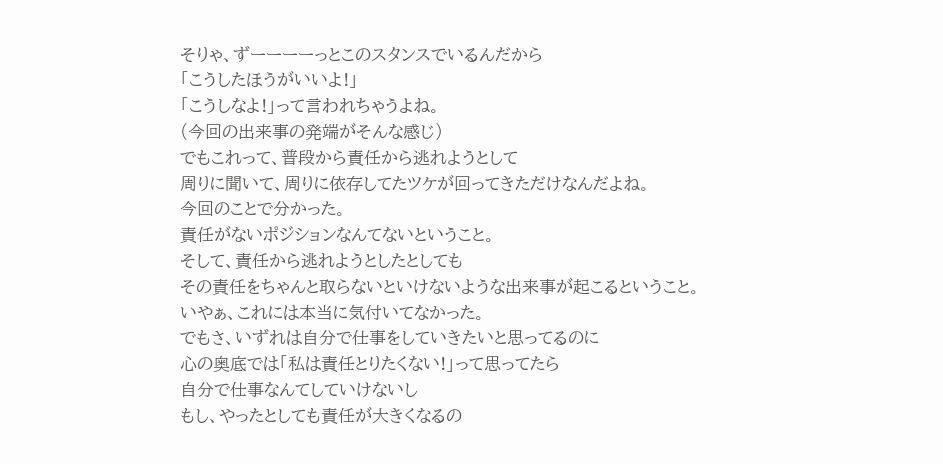そりゃ、ずーーーーっとこのスタンスでいるんだから
「こうしたほうがいいよ!」
「こうしなよ!」って言われちゃうよね。
(今回の出来事の発端がそんな感じ)
でもこれって、普段から責任から逃れようとして
周りに聞いて、周りに依存してたツケが回ってきただけなんだよね。
今回のことで分かった。
責任がないポジションなんてないということ。
そして、責任から逃れようとしたとしても
その責任をちゃんと取らないといけないような出来事が起こるということ。
いやぁ、これには本当に気付いてなかった。
でもさ、いずれは自分で仕事をしていきたいと思ってるのに
心の奥底では「私は責任とりたくない!」って思ってたら
自分で仕事なんてしていけないし
もし、やったとしても責任が大きくなるの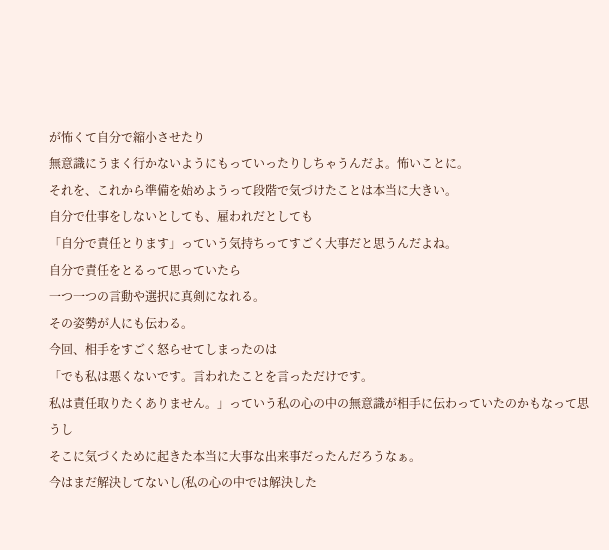が怖くて自分で縮小させたり
無意識にうまく行かないようにもっていったりしちゃうんだよ。怖いことに。
それを、これから準備を始めようって段階で気づけたことは本当に大きい。
自分で仕事をしないとしても、雇われだとしても
「自分で責任とります」っていう気持ちってすごく大事だと思うんだよね。
自分で責任をとるって思っていたら
一つ一つの言動や選択に真剣になれる。
その姿勢が人にも伝わる。
今回、相手をすごく怒らせてしまったのは
「でも私は悪くないです。言われたことを言っただけです。
私は責任取りたくありません。」っていう私の心の中の無意識が相手に伝わっていたのかもなって思うし
そこに気づくために起きた本当に大事な出来事だったんだろうなぁ。
今はまだ解決してないし(私の心の中では解決した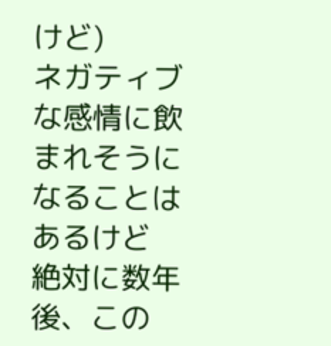けど)
ネガティブな感情に飲まれそうになることはあるけど
絶対に数年後、この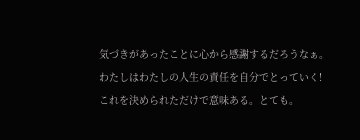気づきがあったことに心から感謝するだろうなぁ。
わたしはわたしの人生の責任を自分でとっていく!
これを決められただけで意味ある。とても。